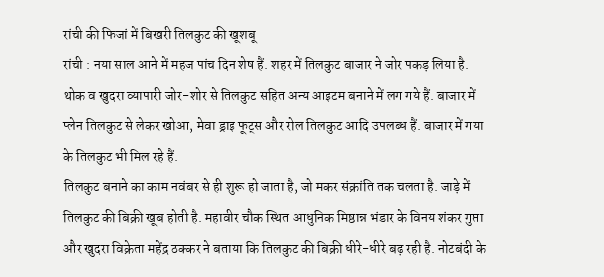रांची की फिजां में बिखरी तिलकुट की खूशबू
रांची : नया साल आने में महज पांच दिन शेष हैं. शहर में तिलकुट बाजार ने जोर पकड़ लिया है. थोक व खुदरा व्यापारी जोर-शोर से तिलकुट सहित अन्य आइटम बनाने में लग गये हैं. बाजार में प्लेन तिलकुट से लेकर खोआ, मेवा ड्राइ फूट्स और रोल तिलकुट आदि उपलब्ध हैं. बाजार में गया के तिलकुट भी मिल रहे हैं.
तिलकुट बनाने का काम नवंबर से ही शुरू हो जाता है, जो मकर संक्रांति तक चलता है. जाड़े में तिलकुट की बिक्री खूब होती है. महावीर चौक स्थित आधुनिक मिष्ठान्न भंडार के विनय शंकर गुप्ता और खुदरा विक्रेता महेंद्र ठक्कर ने बताया कि तिलकुट की बिक्री धीरे-धीरे बढ़ रही है. नोटबंदी के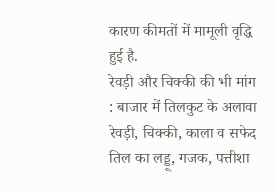कारण कीमतों में मामूली वृद्धि हुई है.
रेवड़ी और चिक्की की भी मांग : बाजार में तिलकुट के अलावा रेवड़ी, चिक्की, काला व सफेद तिल का लड्डू, गजक, पत्तीशा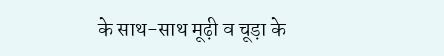के साथ-साथ मूढ़ी व चूड़ा के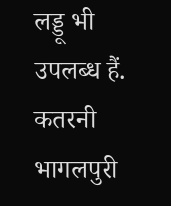लड्डू भी उपलब्ध हैं. कतरनी भागलपुरी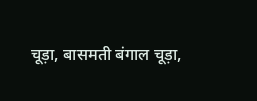चूड़ा, बासमती बंगाल चूड़ा,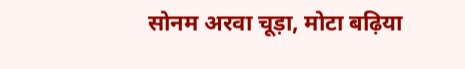सोनम अरवा चूड़ा, मोटा बढ़िया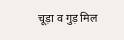चूड़ा व गुड़ मिल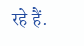रहे हैं.